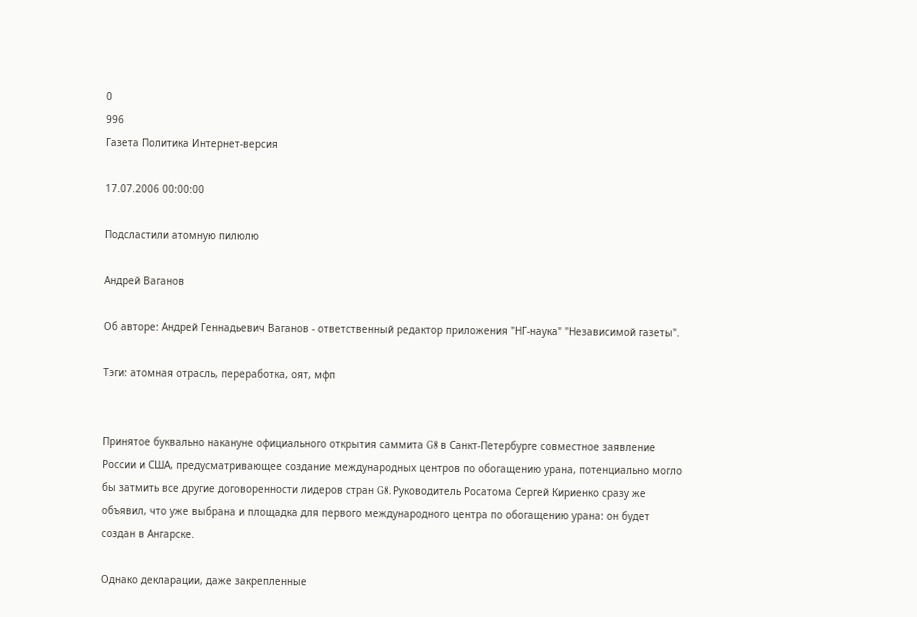0
996
Газета Политика Интернет-версия

17.07.2006 00:00:00

Подсластили атомную пилюлю

Андрей Ваганов

Об авторе: Андрей Геннадьевич Ваганов - ответственный редактор приложения "НГ-наука" "Независимой газеты".

Тэги: атомная отрасль, переработка, оят, мфп


Принятое буквально накануне официального открытия саммита G8 в Санкт-Петербурге совместное заявление России и США, предусматривающее создание международных центров по обогащению урана, потенциально могло бы затмить все другие договоренности лидеров стран G8. Руководитель Росатома Сергей Кириенко сразу же объявил, что уже выбрана и площадка для первого международного центра по обогащению урана: он будет создан в Ангарске.

Однако декларации, даже закрепленные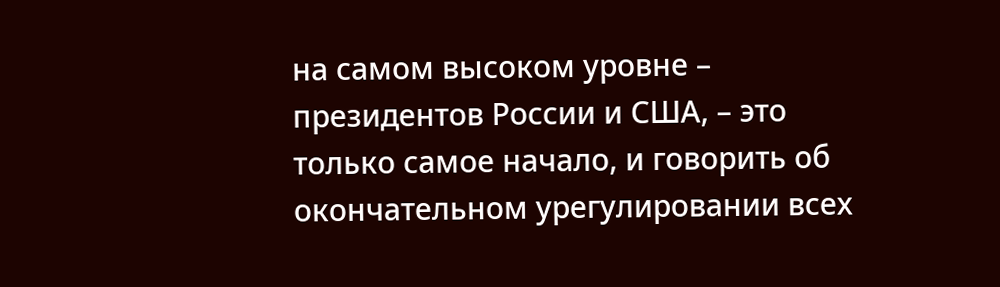на самом высоком уровне – президентов России и США, – это только самое начало, и говорить об окончательном урегулировании всех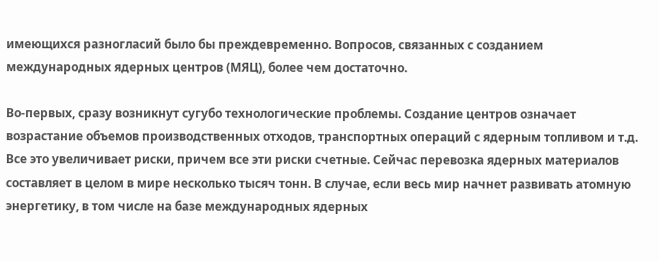имеющихся разногласий было бы преждевременно. Вопросов, связанных с созданием международных ядерных центров (МЯЦ), более чем достаточно.

Во-первых, сразу возникнут сугубо технологические проблемы. Создание центров означает возрастание объемов производственных отходов, транспортных операций с ядерным топливом и т.д. Все это увеличивает риски, причем все эти риски счетные. Сейчас перевозка ядерных материалов составляет в целом в мире несколько тысяч тонн. В случае, если весь мир начнет развивать атомную энергетику, в том числе на базе международных ядерных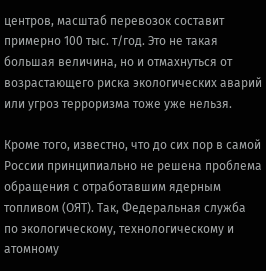центров, масштаб перевозок составит примерно 100 тыс. т/год. Это не такая большая величина, но и отмахнуться от возрастающего риска экологических аварий или угроз терроризма тоже уже нельзя.

Кроме того, известно, что до сих пор в самой России принципиально не решена проблема обращения с отработавшим ядерным топливом (ОЯТ). Так, Федеральная служба по экологическому, технологическому и атомному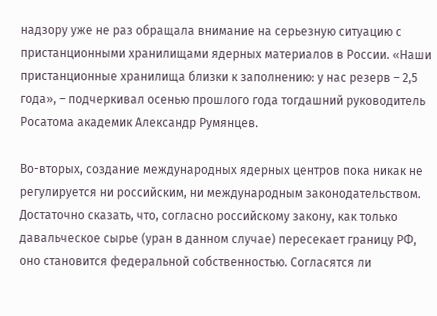надзору уже не раз обращала внимание на серьезную ситуацию с пристанционными хранилищами ядерных материалов в России. «Наши пристанционные хранилища близки к заполнению: у нас резерв – 2,5 года», – подчеркивал осенью прошлого года тогдашний руководитель Росатома академик Александр Румянцев.

Во-вторых, создание международных ядерных центров пока никак не регулируется ни российским, ни международным законодательством. Достаточно сказать, что, согласно российскому закону, как только давальческое сырье (уран в данном случае) пересекает границу РФ, оно становится федеральной собственностью. Согласятся ли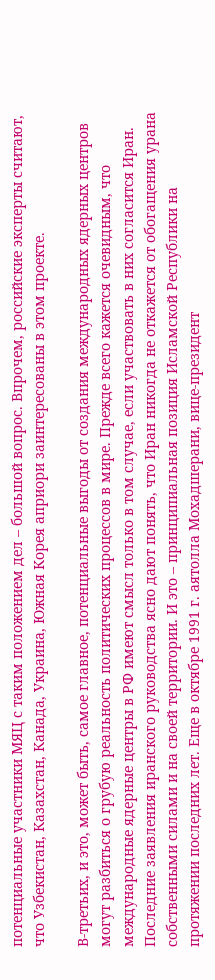потенциальные участники МЯЦ с таким положением дел – большой вопрос. Впрочем, российские эксперты считают, что Узбекистан, Казахстан, Канада, Украина, Южная Корея априори заинтересованы в этом проекте.

В-третьих, и это, может быть, самое главное, потенциальные выгоды от создания международных ядерных центров могут разбиться о грубую реальность политических процессов в мире. Прежде всего кажется очевидным, что международные ядерные центры в РФ имеют смысл только в том случае, если участвовать в них согласится Иран. Последние заявления иранского руководства ясно дают понять, что Иран никогда не откажется от обогащения урана собственными силами и на своей территории. И это – принципиальная позиция Исламской Республики на протяжении последних лет. Еще в октябре 1991 г. аятолла Мохадшерани, вице-президент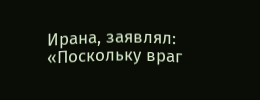Ирана, заявлял: «Поскольку враг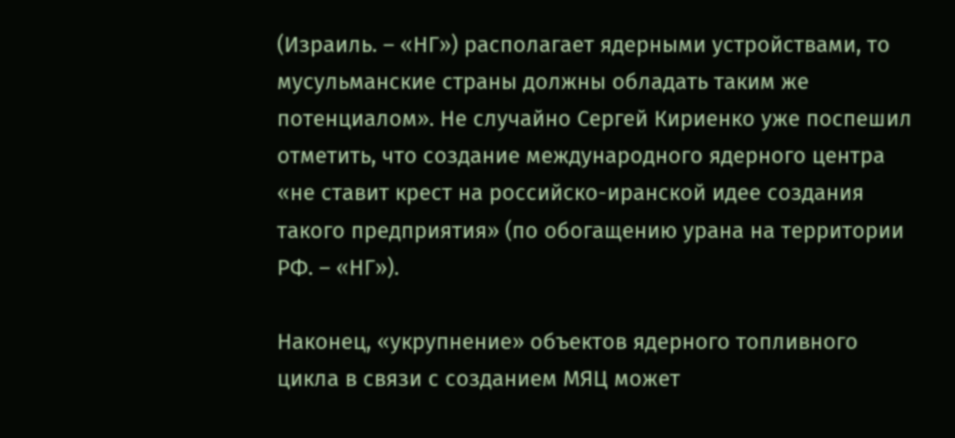(Израиль. – «НГ») располагает ядерными устройствами, то мусульманские страны должны обладать таким же потенциалом». Не случайно Сергей Кириенко уже поспешил отметить, что создание международного ядерного центра «не ставит крест на российско-иранской идее создания такого предприятия» (по обогащению урана на территории РФ. – «НГ»).

Наконец, «укрупнение» объектов ядерного топливного цикла в связи с созданием МЯЦ может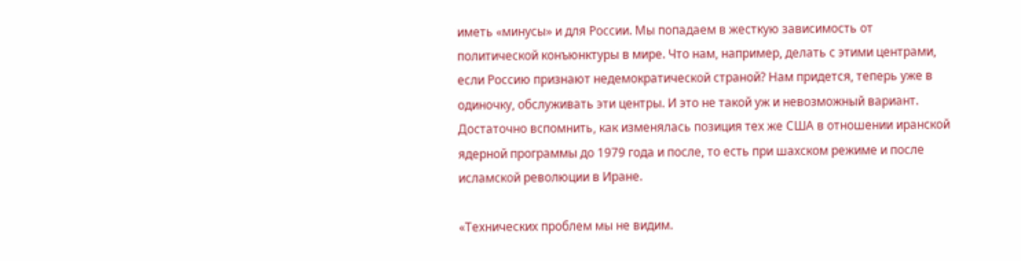иметь «минусы» и для России. Мы попадаем в жесткую зависимость от политической конъюнктуры в мире. Что нам, например, делать с этими центрами, если Россию признают недемократической страной? Нам придется, теперь уже в одиночку, обслуживать эти центры. И это не такой уж и невозможный вариант. Достаточно вспомнить, как изменялась позиция тех же США в отношении иранской ядерной программы до 1979 года и после, то есть при шахском режиме и после исламской революции в Иране.

«Технических проблем мы не видим.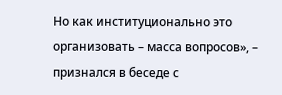Но как институционально это организовать – масса вопросов», – признался в беседе с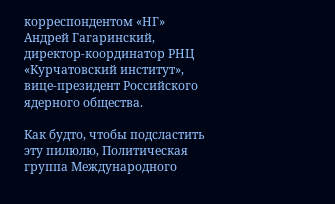корреспондентом «НГ» Андрей Гагаринский, директор-координатор РНЦ «Курчатовский институт», вице-президент Российского ядерного общества.

Как будто, чтобы подсластить эту пилюлю, Политическая группа Международного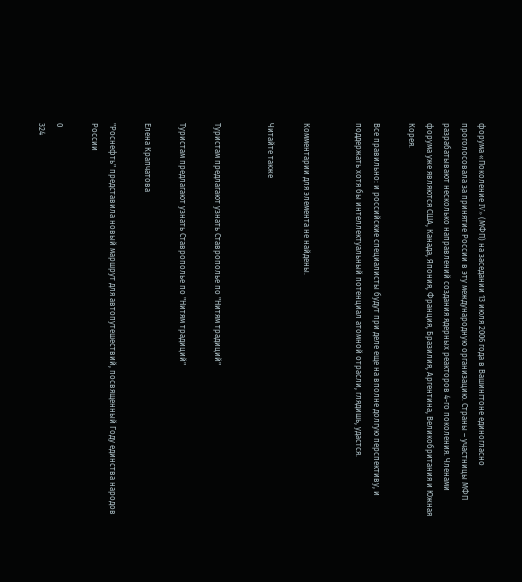форума «Поколение IV» (МФП) на заседании 13 июля 2006 года в Вашингтоне единогласно проголосовала за принятие России в эту международную организацию. Страны – участницы МФП разрабатывают несколько направлений создания ядерных реакторов 4-го поколения. Членами форума уже являются США, Канада, Япония, Франция, Бразилия, Аргентина, Великобритания и Южная Корея.

Все правильно: и российские специалисты будут при деле еще на вполне долгую перспективу, и поддержать хотя бы интеллектуальный потенциал атомной отрасли, глядишь, удастся.


Комментарии для элемента не найдены.

Читайте также


Туристам предлагают узнать Ставрополье по "Нитям традиций"

Туристам предлагают узнать Ставрополье по "Нитям традиций"

Елена Крапчатова

"Роснефть" представила новый маршрут для автопутешествий, посвященный Году единства народов России

0
324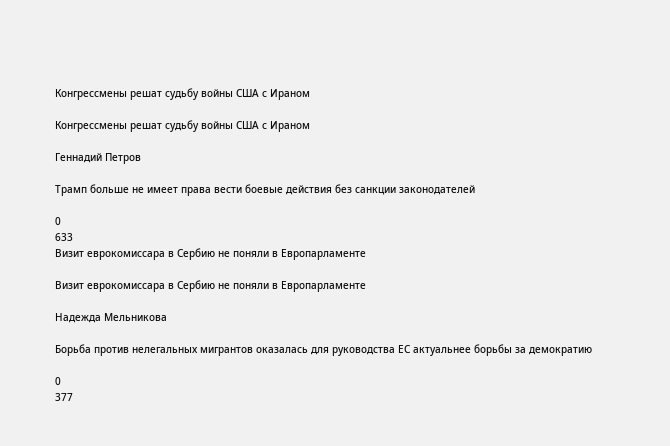Конгрессмены решат судьбу войны США с Ираном

Конгрессмены решат судьбу войны США с Ираном

Геннадий Петров

Трамп больше не имеет права вести боевые действия без санкции законодателей

0
633
Визит еврокомиссара в Сербию не поняли в Европарламенте

Визит еврокомиссара в Сербию не поняли в Европарламенте

Надежда Мельникова

Борьба против нелегальных мигрантов оказалась для руководства ЕС актуальнее борьбы за демократию

0
377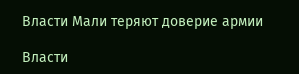Власти Мали теряют доверие армии

Власти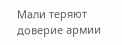Мали теряют доверие армии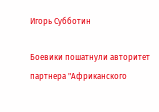Игорь Субботин

Боевики пошатнули авторитет партнера "Африканского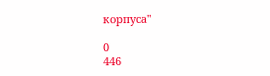корпуса"

0
446